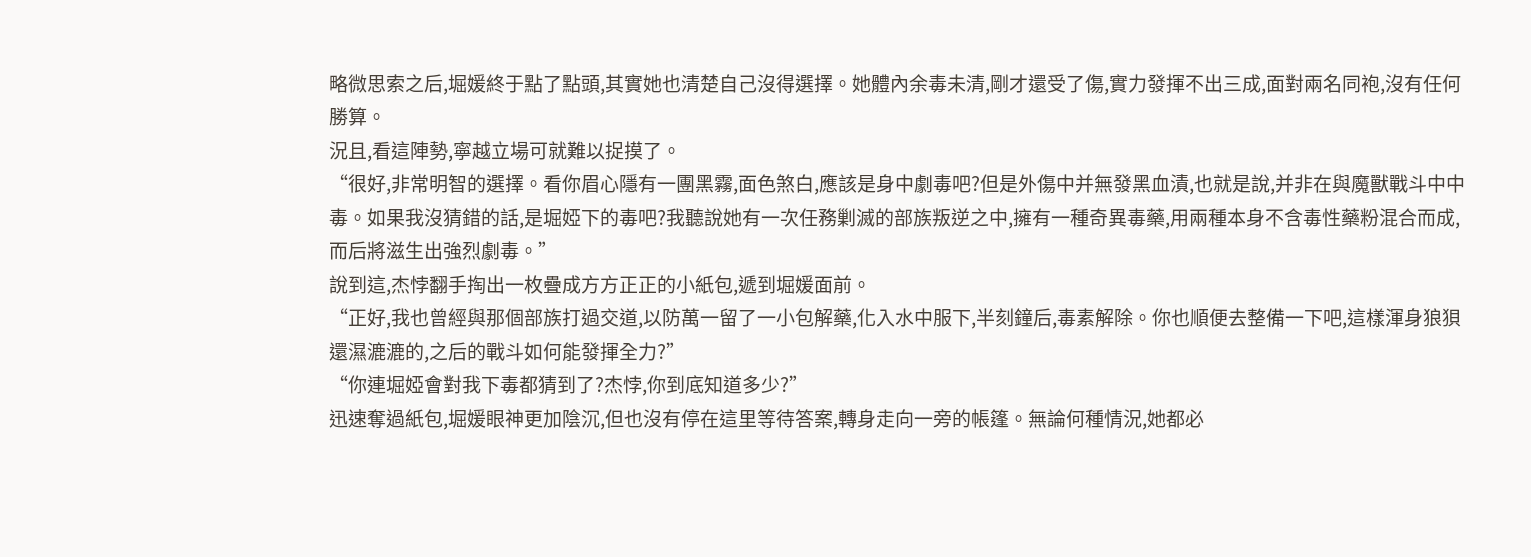略微思索之后,堀媛終于點了點頭,其實她也清楚自己沒得選擇。她體內余毒未清,剛才還受了傷,實力發揮不出三成,面對兩名同袍,沒有任何勝算。
況且,看這陣勢,寧越立場可就難以捉摸了。
“很好,非常明智的選擇。看你眉心隱有一團黑霧,面色煞白,應該是身中劇毒吧?但是外傷中并無發黑血漬,也就是說,并非在與魔獸戰斗中中毒。如果我沒猜錯的話,是堀婭下的毒吧?我聽說她有一次任務剿滅的部族叛逆之中,擁有一種奇異毒藥,用兩種本身不含毒性藥粉混合而成,而后將滋生出強烈劇毒。”
說到這,杰悖翻手掏出一枚疊成方方正正的小紙包,遞到堀媛面前。
“正好,我也曾經與那個部族打過交道,以防萬一留了一小包解藥,化入水中服下,半刻鐘后,毒素解除。你也順便去整備一下吧,這樣渾身狼狽還濕漉漉的,之后的戰斗如何能發揮全力?”
“你連堀婭會對我下毒都猜到了?杰悖,你到底知道多少?”
迅速奪過紙包,堀媛眼神更加陰沉,但也沒有停在這里等待答案,轉身走向一旁的帳篷。無論何種情況,她都必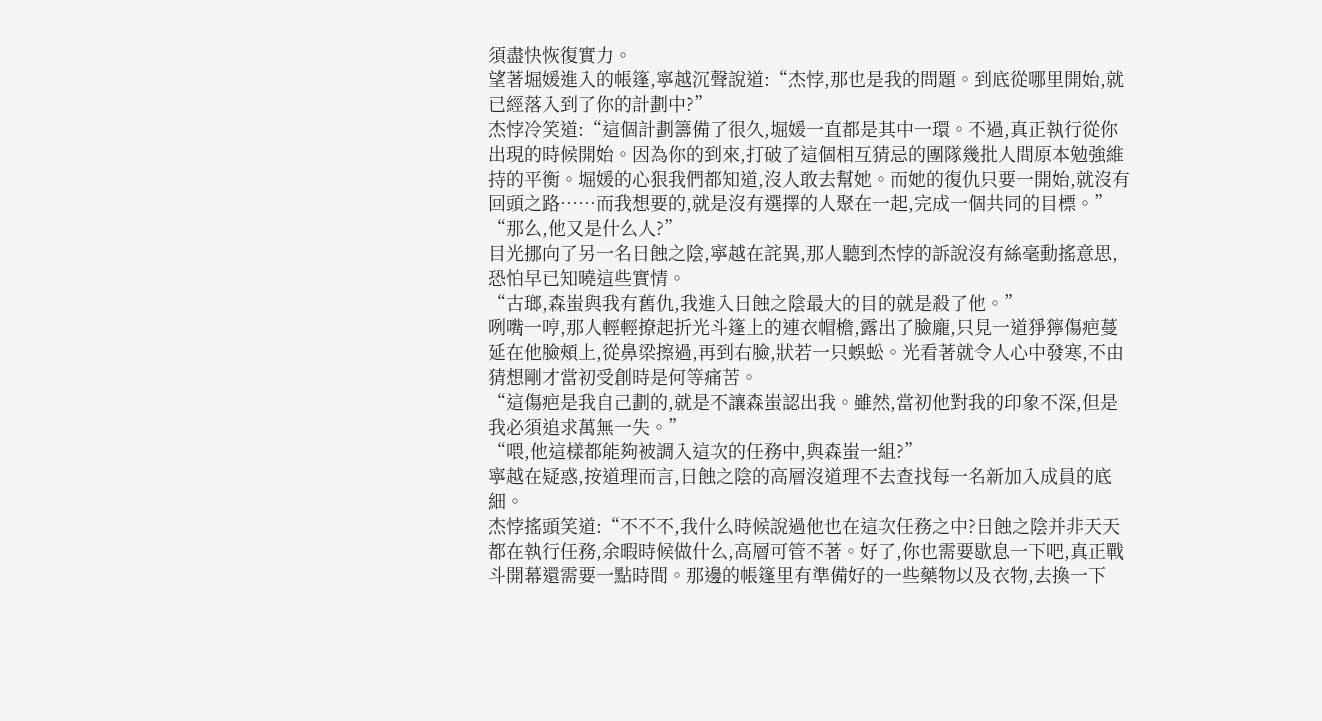須盡快恢復實力。
望著堀媛進入的帳篷,寧越沉聲說道:“杰悖,那也是我的問題。到底從哪里開始,就已經落入到了你的計劃中?”
杰悖冷笑道:“這個計劃籌備了很久,堀媛一直都是其中一環。不過,真正執行從你出現的時候開始。因為你的到來,打破了這個相互猜忌的團隊幾批人間原本勉強維持的平衡。堀媛的心狠我們都知道,沒人敢去幫她。而她的復仇只要一開始,就沒有回頭之路……而我想要的,就是沒有選擇的人聚在一起,完成一個共同的目標。”
“那么,他又是什么人?”
目光挪向了另一名日蝕之陰,寧越在詫異,那人聽到杰悖的訴說沒有絲毫動搖意思,恐怕早已知曉這些實情。
“古瑯,森蚩與我有舊仇,我進入日蝕之陰最大的目的就是殺了他。”
咧嘴一哼,那人輕輕撩起折光斗篷上的連衣帽檐,露出了臉龐,只見一道猙獰傷疤蔓延在他臉頰上,從鼻梁擦過,再到右臉,狀若一只蜈蚣。光看著就令人心中發寒,不由猜想剛才當初受創時是何等痛苦。
“這傷疤是我自己劃的,就是不讓森蚩認出我。雖然,當初他對我的印象不深,但是我必須追求萬無一失。”
“喂,他這樣都能夠被調入這次的任務中,與森蚩一組?”
寧越在疑惑,按道理而言,日蝕之陰的高層沒道理不去查找每一名新加入成員的底細。
杰悖搖頭笑道:“不不不,我什么時候說過他也在這次任務之中?日蝕之陰并非天天都在執行任務,余暇時候做什么,高層可管不著。好了,你也需要歇息一下吧,真正戰斗開幕還需要一點時間。那邊的帳篷里有準備好的一些藥物以及衣物,去換一下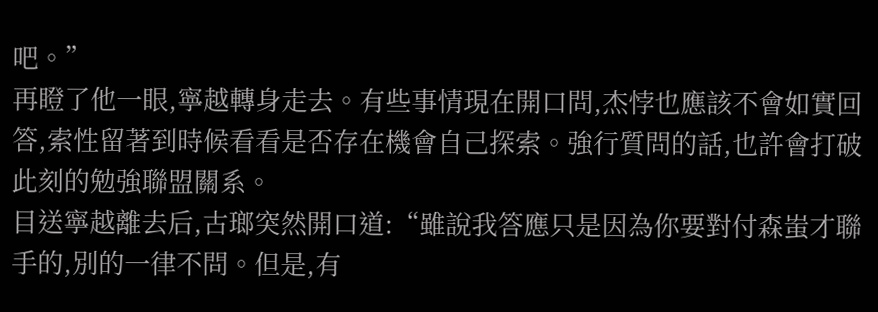吧。”
再瞪了他一眼,寧越轉身走去。有些事情現在開口問,杰悖也應該不會如實回答,索性留著到時候看看是否存在機會自己探索。強行質問的話,也許會打破此刻的勉強聯盟關系。
目送寧越離去后,古瑯突然開口道:“雖說我答應只是因為你要對付森蚩才聯手的,別的一律不問。但是,有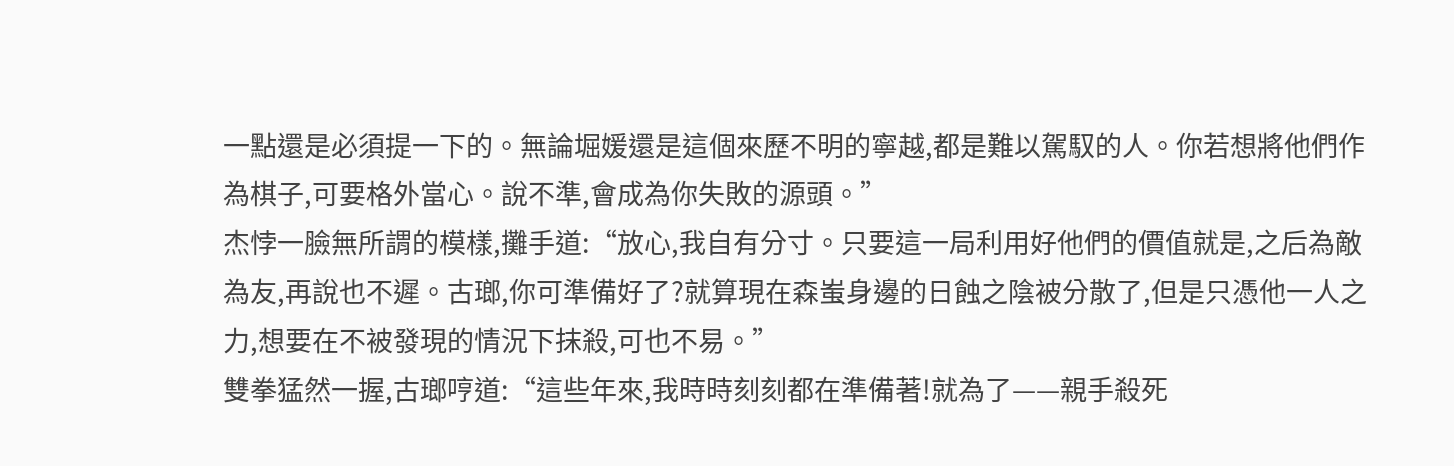一點還是必須提一下的。無論堀媛還是這個來歷不明的寧越,都是難以駕馭的人。你若想將他們作為棋子,可要格外當心。說不準,會成為你失敗的源頭。”
杰悖一臉無所謂的模樣,攤手道:“放心,我自有分寸。只要這一局利用好他們的價值就是,之后為敵為友,再說也不遲。古瑯,你可準備好了?就算現在森蚩身邊的日蝕之陰被分散了,但是只憑他一人之力,想要在不被發現的情況下抹殺,可也不易。”
雙拳猛然一握,古瑯哼道:“這些年來,我時時刻刻都在準備著!就為了——親手殺死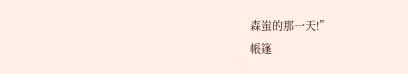森蚩的那一天!”
帳篷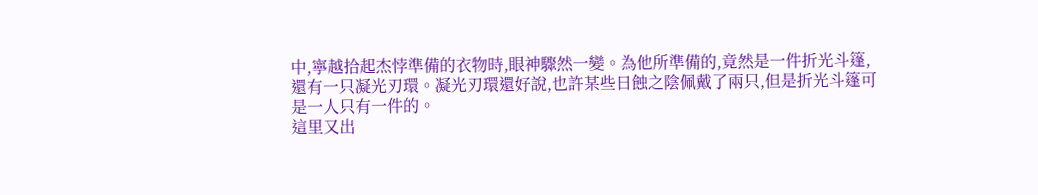中,寧越拾起杰悖準備的衣物時,眼神驟然一變。為他所準備的,竟然是一件折光斗篷,還有一只凝光刃環。凝光刃環還好說,也許某些日蝕之陰佩戴了兩只,但是折光斗篷可是一人只有一件的。
這里又出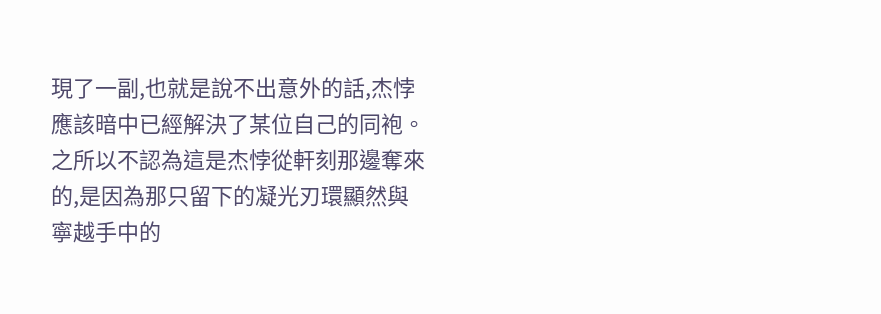現了一副,也就是說不出意外的話,杰悖應該暗中已經解決了某位自己的同袍。之所以不認為這是杰悖從軒刻那邊奪來的,是因為那只留下的凝光刃環顯然與寧越手中的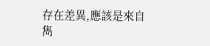存在差異,應該是來自雋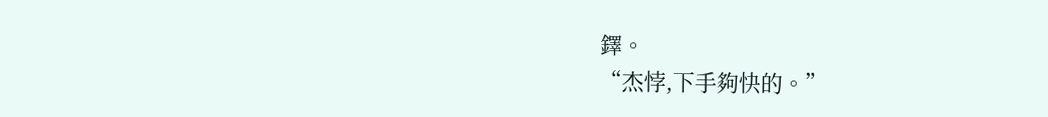鐸。
“杰悖,下手夠快的。”